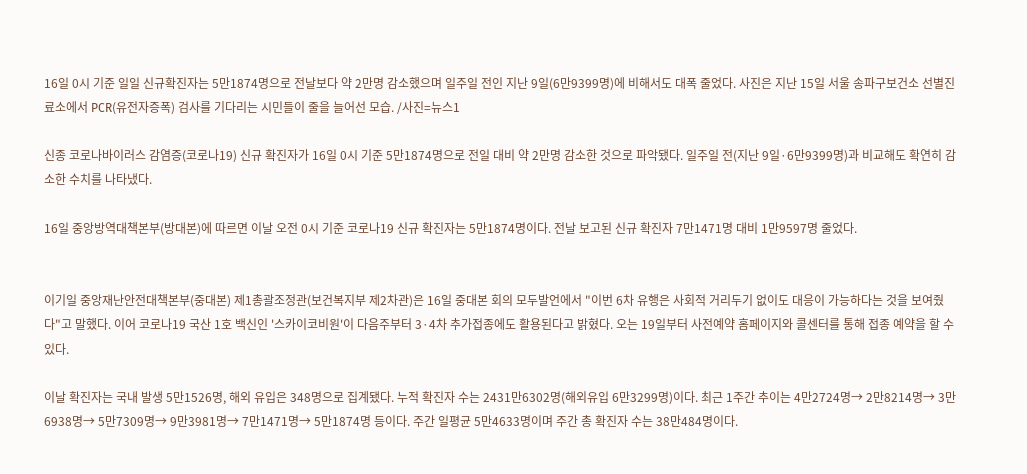16일 0시 기준 일일 신규확진자는 5만1874명으로 전날보다 약 2만명 감소했으며 일주일 전인 지난 9일(6만9399명)에 비해서도 대폭 줄었다. 사진은 지난 15일 서울 송파구보건소 선별진료소에서 PCR(유전자증폭) 검사를 기다리는 시민들이 줄을 늘어선 모습. /사진=뉴스1

신종 코로나바이러스 감염증(코로나19) 신규 확진자가 16일 0시 기준 5만1874명으로 전일 대비 약 2만명 감소한 것으로 파악됐다. 일주일 전(지난 9일·6만9399명)과 비교해도 확연히 감소한 수치를 나타냈다.

16일 중앙방역대책본부(방대본)에 따르면 이날 오전 0시 기준 코로나19 신규 확진자는 5만1874명이다. 전날 보고된 신규 확진자 7만1471명 대비 1만9597명 줄었다.


이기일 중앙재난안전대책본부(중대본) 제1총괄조정관(보건복지부 제2차관)은 16일 중대본 회의 모두발언에서 "이번 6차 유행은 사회적 거리두기 없이도 대응이 가능하다는 것을 보여줬다"고 말했다. 이어 코로나19 국산 1호 백신인 '스카이코비원'이 다음주부터 3·4차 추가접종에도 활용된다고 밝혔다. 오는 19일부터 사전예약 홈페이지와 콜센터를 통해 접종 예약을 할 수 있다.

이날 확진자는 국내 발생 5만1526명, 해외 유입은 348명으로 집계됐다. 누적 확진자 수는 2431만6302명(해외유입 6만3299명)이다. 최근 1주간 추이는 4만2724명→ 2만8214명→ 3만6938명→ 5만7309명→ 9만3981명→ 7만1471명→ 5만1874명 등이다. 주간 일평균 5만4633명이며 주간 총 확진자 수는 38만484명이다.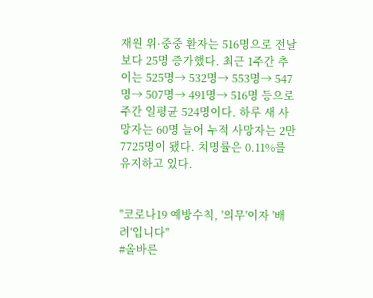재원 위·중중 환자는 516명으로 전날보다 25명 증가했다. 최근 1주간 추이는 525명→ 532명→ 553명→ 547명→ 507명→ 491명→ 516명 등으로 주간 일평균 524명이다. 하루 새 사망자는 60명 늘어 누적 사망자는 2만7725명이 됐다. 치명률은 0.11%를 유지하고 있다.


"코로나19 예방수칙, '의무'이자 '배려'입니다"
#올바른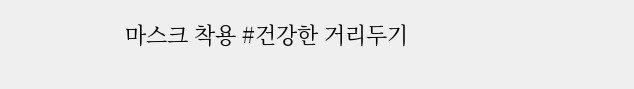마스크 착용 #건강한 거리두기